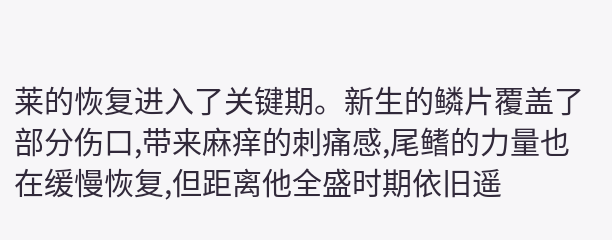莱的恢复进入了关键期。新生的鳞片覆盖了部分伤口,带来麻痒的刺痛感,尾鳍的力量也在缓慢恢复,但距离他全盛时期依旧遥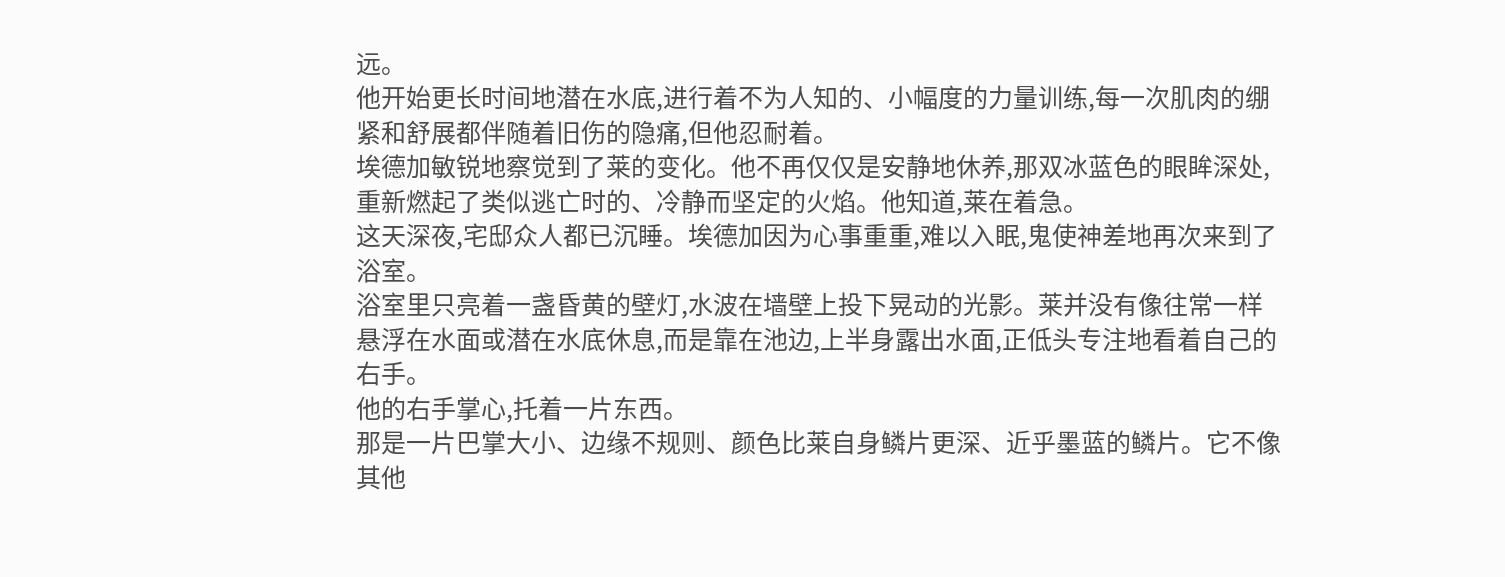远。
他开始更长时间地潜在水底,进行着不为人知的、小幅度的力量训练,每一次肌肉的绷紧和舒展都伴随着旧伤的隐痛,但他忍耐着。
埃德加敏锐地察觉到了莱的变化。他不再仅仅是安静地休养,那双冰蓝色的眼眸深处,重新燃起了类似逃亡时的、冷静而坚定的火焰。他知道,莱在着急。
这天深夜,宅邸众人都已沉睡。埃德加因为心事重重,难以入眠,鬼使神差地再次来到了浴室。
浴室里只亮着一盏昏黄的壁灯,水波在墙壁上投下晃动的光影。莱并没有像往常一样悬浮在水面或潜在水底休息,而是靠在池边,上半身露出水面,正低头专注地看着自己的右手。
他的右手掌心,托着一片东西。
那是一片巴掌大小、边缘不规则、颜色比莱自身鳞片更深、近乎墨蓝的鳞片。它不像其他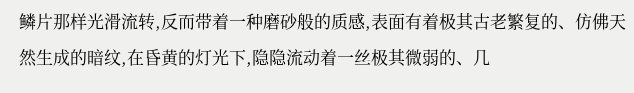鳞片那样光滑流转,反而带着一种磨砂般的质感,表面有着极其古老繁复的、仿佛天然生成的暗纹,在昏黄的灯光下,隐隐流动着一丝极其微弱的、几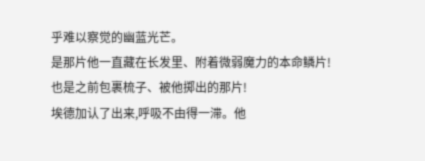乎难以察觉的幽蓝光芒。
是那片他一直藏在长发里、附着微弱魔力的本命鳞片!也是之前包裹梳子、被他掷出的那片!
埃德加认了出来,呼吸不由得一滞。他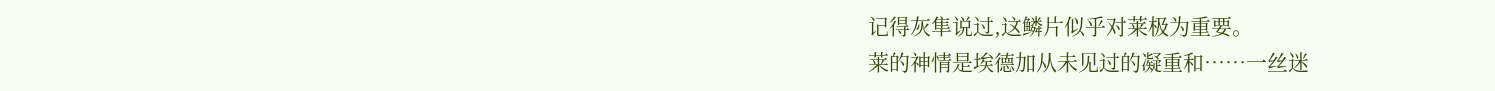记得灰隼说过,这鳞片似乎对莱极为重要。
莱的神情是埃德加从未见过的凝重和……一丝迷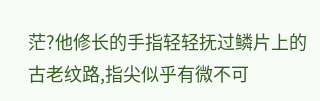茫?他修长的手指轻轻抚过鳞片上的古老纹路,指尖似乎有微不可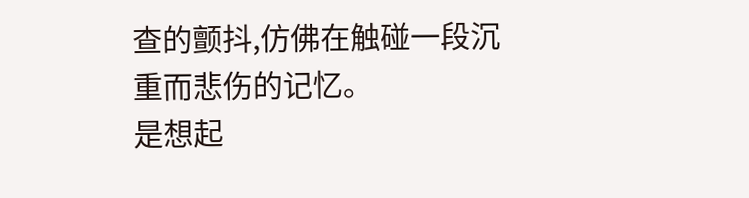查的颤抖,仿佛在触碰一段沉重而悲伤的记忆。
是想起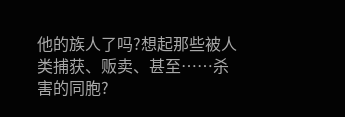他的族人了吗?想起那些被人类捕获、贩卖、甚至……杀害的同胞?